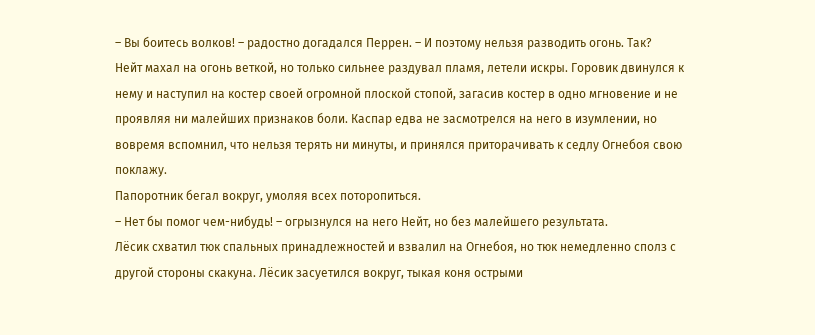– Вы боитесь волков! – радостно догадался Перрен. – И поэтому нельзя разводить огонь. Так?
Нейт махал на огонь веткой, но только сильнее раздувал пламя, летели искры. Горовик двинулся к нему и наступил на костер своей огромной плоской стопой, загасив костер в одно мгновение и не проявляя ни малейших признаков боли. Каспар едва не засмотрелся на него в изумлении, но вовремя вспомнил, что нельзя терять ни минуты, и принялся приторачивать к седлу Огнебоя свою поклажу.
Папоротник бегал вокруг, умоляя всех поторопиться.
– Нет бы помог чем-нибудь! – огрызнулся на него Нейт, но без малейшего результата.
Лёсик схватил тюк спальных принадлежностей и взвалил на Огнебоя, но тюк немедленно сполз с другой стороны скакуна. Лёсик засуетился вокруг, тыкая коня острыми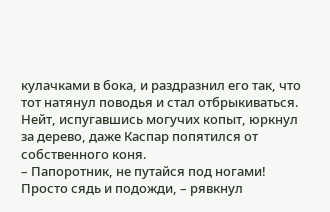кулачками в бока, и раздразнил его так, что тот натянул поводья и стал отбрыкиваться. Нейт, испугавшись могучих копыт, юркнул за дерево, даже Каспар попятился от собственного коня.
– Папоротник, не путайся под ногами! Просто сядь и подожди, – рявкнул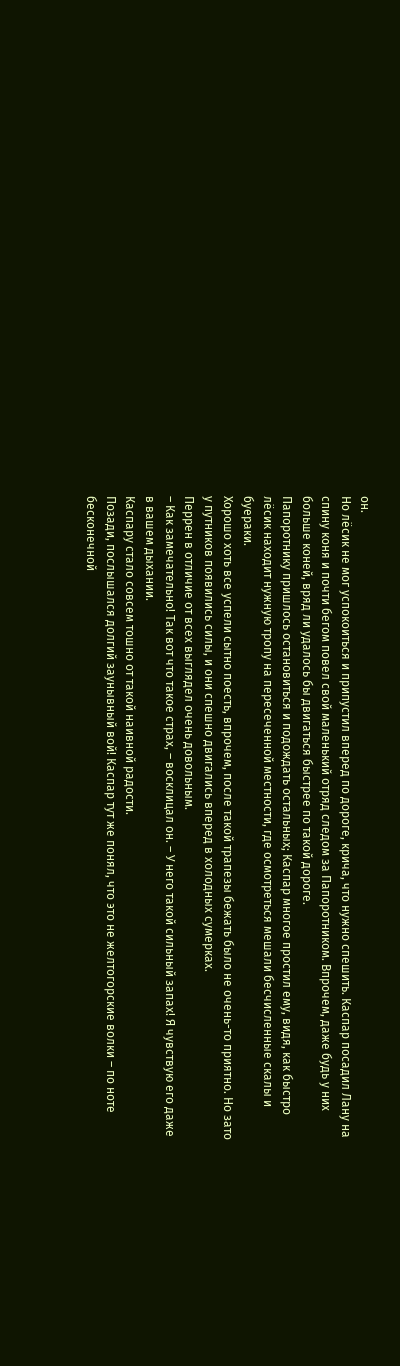он.
Но лёсик не мог успокоиться и припустил вперед по дороге, крича, что нужно спешить. Каспар посадил Лану на спину коня и почти бегом повел свой маленький отряд следом за Папоротником. Впрочем, даже будь у них больше коней, вряд ли удалось бы двигаться быстрее по такой дороге.
Папоротнику пришлось остановиться и подождать остальных; Каспар многое простил ему, видя, как быстро лёсик находит нужную тропу на пересеченной местности, где осмотреться мешали бесчисленные скалы и буераки.
Хорошо хоть все успели сытно поесть, впрочем, после такой трапезы бежать было не очень-то приятно. Но зато у путников появились силы, и они спешно двигались вперед в холодных сумерках.
Перрен в отличие от всех выглядел очень довольным.
– Как замечательно! Так вот что такое страх, – восклицал он. – У него такой сильный запах! Я чувствую его даже в вашем дыхании.
Каспару стало совсем тошно от такой наивной радости.
Позади, послышался долгий заунывный вой! Каспар тут же понял, что это не желтогорские волки – по ноте бесконечной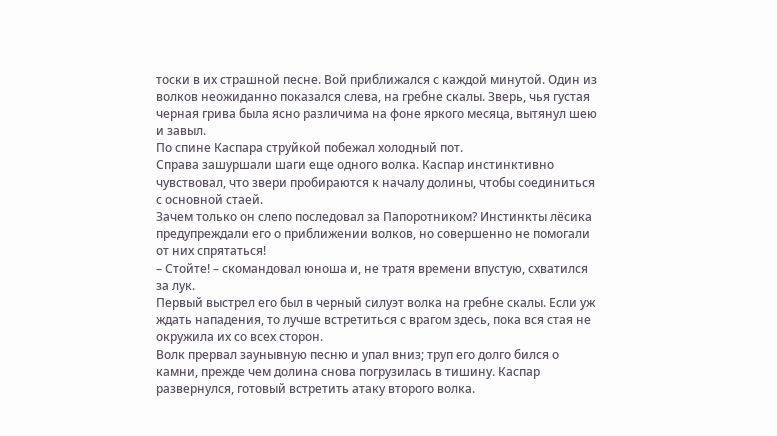тоски в их страшной песне. Вой приближался с каждой минутой. Один из волков неожиданно показался слева, на гребне скалы. Зверь, чья густая черная грива была ясно различима на фоне яркого месяца, вытянул шею и завыл.
По спине Каспара струйкой побежал холодный пот.
Справа зашуршали шаги еще одного волка. Каспар инстинктивно чувствовал, что звери пробираются к началу долины, чтобы соединиться с основной стаей.
Зачем только он слепо последовал за Папоротником? Инстинкты лёсика предупреждали его о приближении волков, но совершенно не помогали от них спрятаться!
– Стойте! – скомандовал юноша и, не тратя времени впустую, схватился за лук.
Первый выстрел его был в черный силуэт волка на гребне скалы. Если уж ждать нападения, то лучше встретиться с врагом здесь, пока вся стая не окружила их со всех сторон.
Волк прервал заунывную песню и упал вниз; труп его долго бился о камни, прежде чем долина снова погрузилась в тишину. Каспар развернулся, готовый встретить атаку второго волка.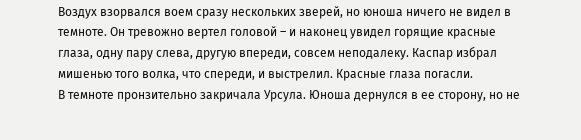Воздух взорвался воем сразу нескольких зверей, но юноша ничего не видел в темноте. Он тревожно вертел головой – и наконец увидел горящие красные глаза, одну пару слева, другую впереди, совсем неподалеку. Каспар избрал мишенью того волка, что спереди, и выстрелил. Красные глаза погасли.
В темноте пронзительно закричала Урсула. Юноша дернулся в ее сторону, но не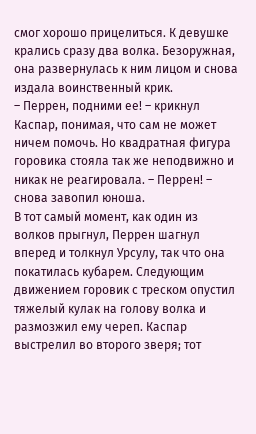смог хорошо прицелиться. К девушке крались сразу два волка. Безоружная, она развернулась к ним лицом и снова издала воинственный крик.
– Перрен, подними ее! – крикнул Каспар, понимая, что сам не может ничем помочь. Но квадратная фигура горовика стояла так же неподвижно и никак не реагировала. – Перрен! – снова завопил юноша.
В тот самый момент, как один из волков прыгнул, Перрен шагнул вперед и толкнул Урсулу, так что она покатилась кубарем. Следующим движением горовик с треском опустил тяжелый кулак на голову волка и размозжил ему череп. Каспар выстрелил во второго зверя; тот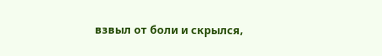взвыл от боли и скрылся,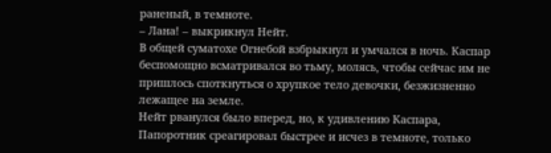раненый, в темноте.
– Лана! – выкрикнул Нейт.
В общей суматохе Огнебой взбрыкнул и умчался в ночь. Каспар беспомощно всматривался во тьму, молясь, чтобы сейчас им не пришлось споткнуться о хрупкое тело девочки, безжизненно лежащее на земле.
Нейт рванулся было вперед, но, к удивлению Каспара, Папоротник среагировал быстрее и исчез в темноте, только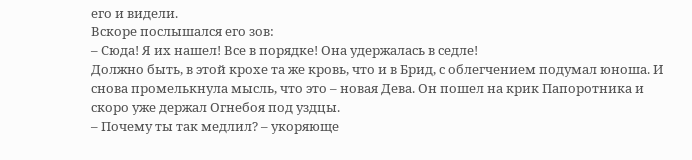его и видели.
Вскоре послышался его зов:
– Сюда! Я их нашел! Все в порядке! Она удержалась в седле!
Должно быть, в этой крохе та же кровь, что и в Брид, с облегчением подумал юноша. И снова промелькнула мысль, что это – новая Дева. Он пошел на крик Папоротника и скоро уже держал Огнебоя под уздцы.
– Почему ты так медлил? – укоряюще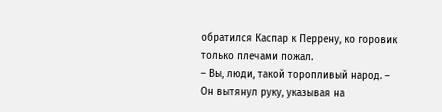обратился Каспар к Перрену, ко горовик только плечами пожал.
– Вы, люди, такой торопливый народ. – Он вытянул руку, указывая на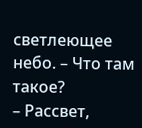светлеющее небо. – Что там такое?
– Рассвет,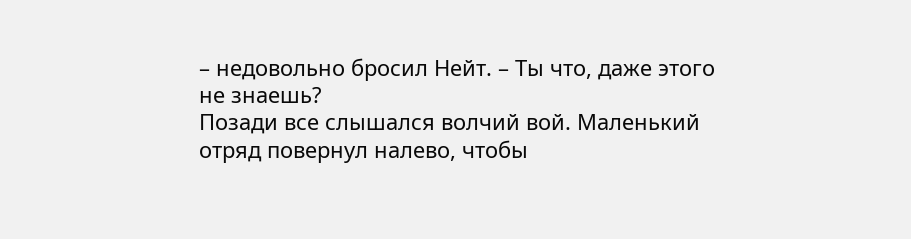– недовольно бросил Нейт. – Ты что, даже этого не знаешь?
Позади все слышался волчий вой. Маленький отряд повернул налево, чтобы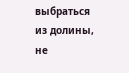выбраться из долины, не